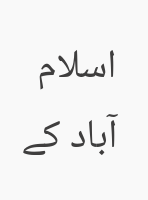اسلام آباد کے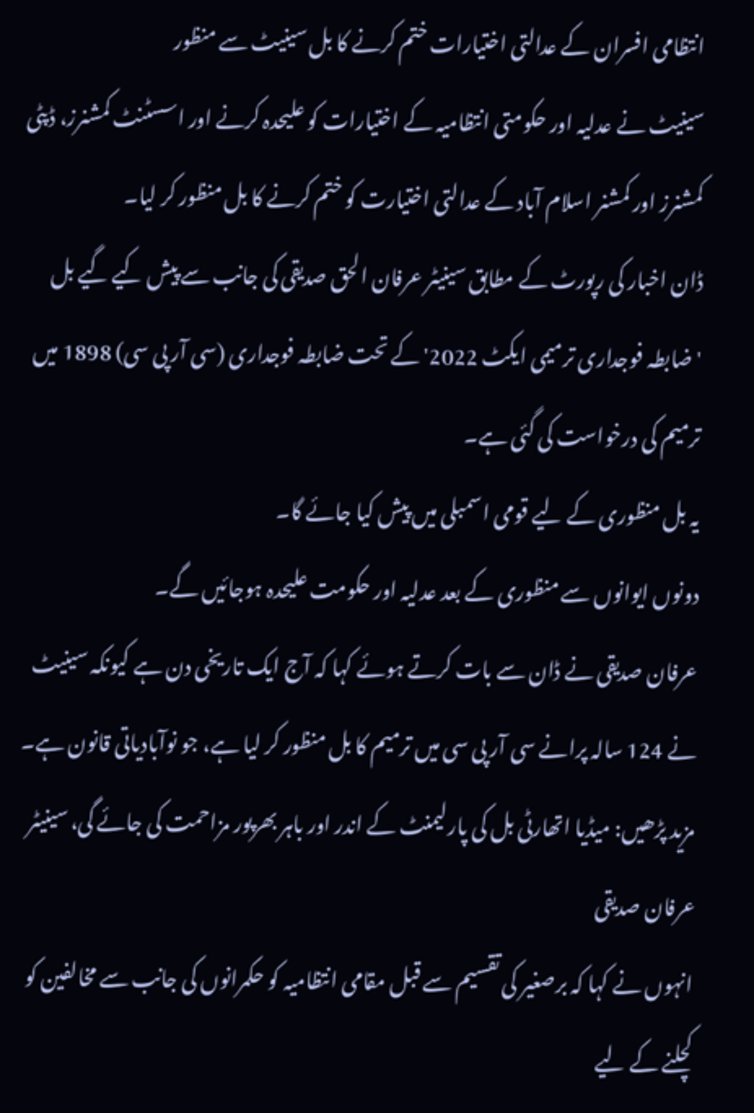انتظامی افسران کے عدالتی اختیارات ختم کرنے کا بل سینیٹ سے منظور
سینیٹ نے عدلیہ اور حکومتی انتظامیہ کے اختیارات کو علیحدہ کرنے اور اسسٹنٹ کمشنرز، ڈپٹی کمشنرز اور کمشنر اسلام آباد کے عدالتی اختیارت کو ختم کرنے کا بل منظور کر لیا۔
ڈان اخبار کی رپورٹ کے مطابق سینیٹر عرفان الحق صدیقی کی جانب سے پیش کیے گیے بل 'ضابطہ فوجداری ترمیمی ایکٹ 2022' کے تحت ضابطہ فوجداری (سی آر پی سی) 1898 میں ترمیم کی درخواست کی گئی ہے۔
یہ بل منظوری کے لیے قومی اسمبلی میں پیش کیا جائے گا۔
دونوں ایوانوں سے منظوری کے بعد عدلیہ اور حکومت علیحدہ ہوجائیں گے۔
عرفان صدیقی نے ڈان سے بات کرتے ہوئے کہا کہ آج ایک تاریخی دن ہے کیونکہ سینیٹ نے 124 سالہ پرانے سی آر پی سی میں ترمیم کا بل منظور کر لیا ہے، جو نوآبادیاتی قانون ہے۔
مزید پڑھیں: میڈیا اتھارٹی بل کی پارلیمنٹ کے اندر اور باہر بھرپور مزاحمت کی جائے گی، سینیٹر عرفان صدیقی
انہوں نے کہا کہ برصغیر کی تقسیم سے قبل مقامی انتظامیہ کو حکمرانوں کی جانب سے مخالفین کو کچلنے کے لیے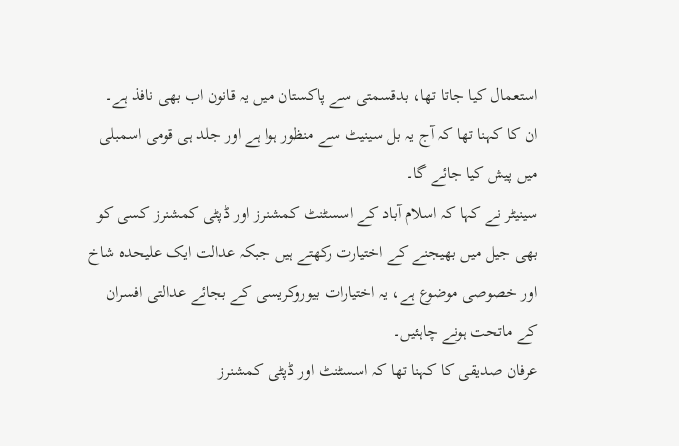استعمال کیا جاتا تھا، بدقسمتی سے پاکستان میں یہ قانون اب بھی نافذ ہے۔
ان کا کہنا تھا کہ آج یہ بل سینیٹ سے منظور ہوا ہے اور جلد ہی قومی اسمبلی میں پیش کیا جائے گا۔
سینیٹر نے کہا کہ اسلام آباد کے اسسٹنٹ کمشنرز اور ڈپٹی کمشنرز کسی کو بھی جیل میں بھیجنے کے اختیارت رکھتے ہیں جبکہ عدالت ایک علیحدہ شاخ اور خصوصی موضوع ہے، یہ اختیارات بیوروکریسی کے بجائے عدالتی افسران کے ماتحت ہونے چاہئیں۔
عرفان صدیقی کا کہنا تھا کہ اسسٹنٹ اور ڈپٹی کمشنرز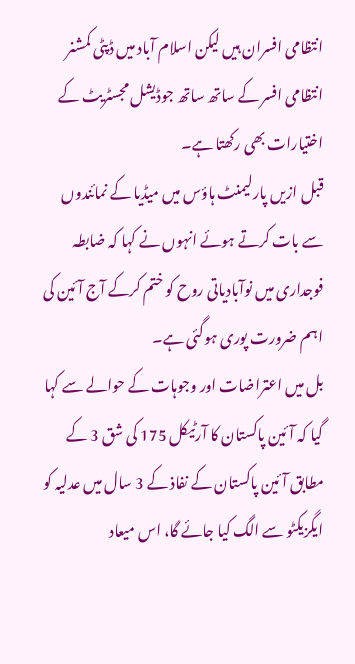انتظامی افسران ہیں لیکن اسلام آباد میں ڈپٹی کمشنر انتظامی افسر کے ساتھ ساتھ جوڈیشل مجسٹریٹ کے اختیارات بھی رکھتا ہے۔
قبل ازیں پارلیمنٹ ہاؤس میں میڈیا کے نمائندوں سے بات کرتے ہوئے انہوں نے کہا کہ ضابطہ فوجداری میں نوآبادیاتی روح کو ختم کرکے آج آئین کی اہم ضرورت پوری ہوگئی ہے۔
بل میں اعتراضات اور وجوہات کے حوالے سے کہا گیا کہ آئین پاکستان کا آرٹیکل 175 کی شق 3 کے مطابق آئین پاکستان کے نفاذ کے 3 سال میں عدلیہ کو ایگزیکٹو سے الگ کیا جائے گا، اس میعاد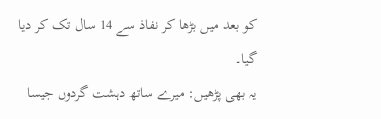کو بعد میں بڑھا کر نفاذ سے 14 سال تک کر دیا گیا۔
یہ بھی پڑھیں: میرے ساتھ دہشت گردوں جیسا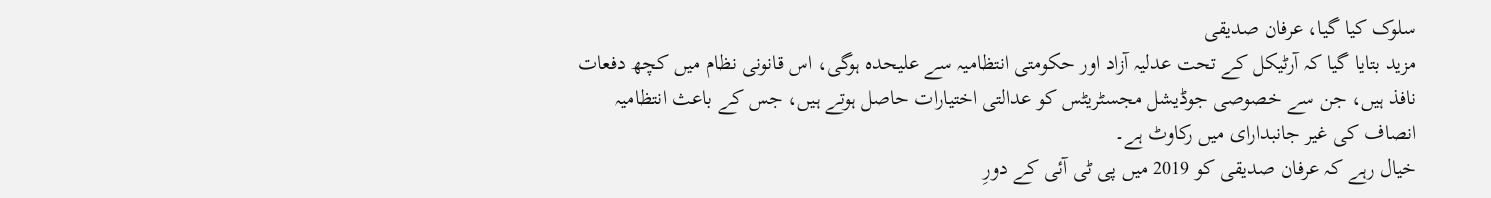سلوک کیا گیا، عرفان صدیقی
مزید بتایا گیا کہ آرٹیکل کے تحت عدلیہ آزاد اور حکومتی انتظامیہ سے علیحدہ ہوگی، اس قانونی نظام میں کچھ دفعات نافذ ہیں، جن سے خصوصی جوڈیشل مجسٹریٹس کو عدالتی اختیارات حاصل ہوتے ہیں، جس کے باعث انتظامیہ انصاف کی غیر جانبدارای میں رکاوٹ ہے۔
خیال رہے کہ عرفان صدیقی کو 2019 میں پی ٹی آئی کے دورِ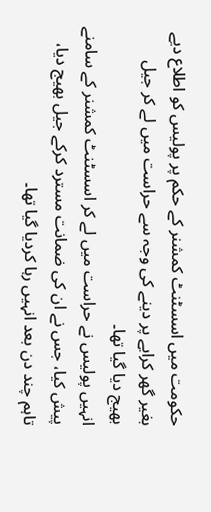حکومت میں اسسٹنٹ کمشنر کے حکم پر پولیس کو اطلاع دیے بغیر گھر کرایے پر دینے کی وجہ سے حراست میں لے کر جیل بھیج دیا گیا تھا۔
انہیں پولیس نے حراست میں لے کر اسسٹنٹ کمشنر کے سامنے پیش کیا، جس نے ان کی ضمانت مسترد کرکے جیل بھیج دیا، تاہم چند دن بعد انہیں رہا کردیا گیا تھا۔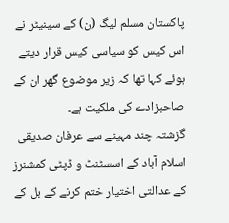پاکستان مسلم لیگ (ن) کے سینیٹر نے اس کیس کو سیاسی کیس قرار دیتے ہوئے کہا تھا کہ زیر موضوع گھر ان کے صاحبزادے کی ملکیت ہے۔
گزشتہ چند مہینے سے عرفان صدیقی اسلام آباد کے اسسٹنٹ و ڈپٹی کمشنرز کے عدالتی اختیار ختم کرنے کے بل کے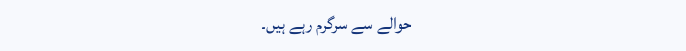حوالے سے سرگرم رہے ہیں۔